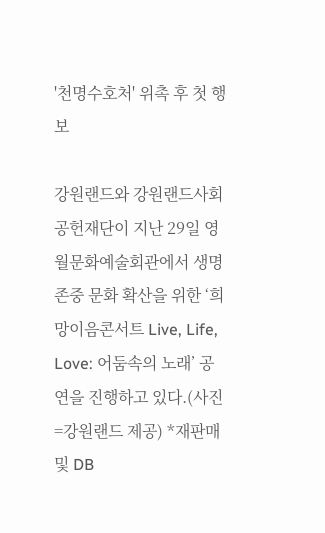'천명수호처' 위촉 후 첫 행보

강원랜드와 강원랜드사회공헌재단이 지난 29일 영월문화예술회관에서 생명존중 문화 확산을 위한 ‘희망이음콘서트 Live, Life, Love: 어둠속의 노래’ 공연을 진행하고 있다.(사진=강원랜드 제공) *재판매 및 DB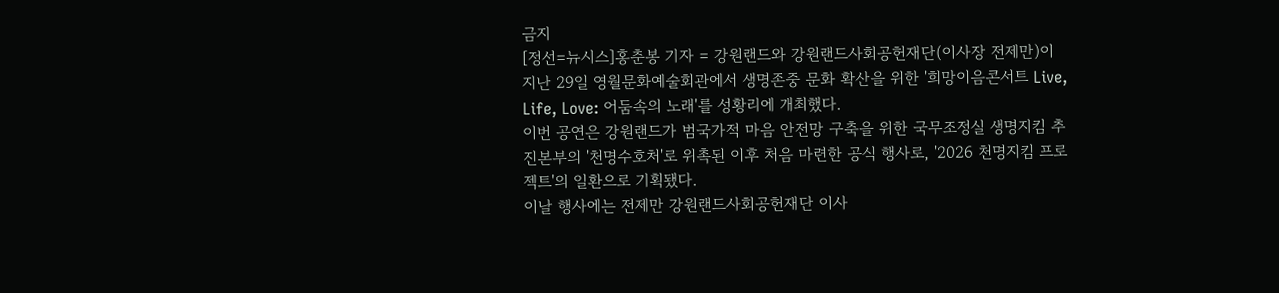금지
[정선=뉴시스]홍춘봉 기자 = 강원랜드와 강원랜드사회공헌재단(이사장 전제만)이 지난 29일 영월문화예술회관에서 생명존중 문화 확산을 위한 '희망이음콘서트 Live, Life, Love: 어둠속의 노래'를 성황리에 개최했다.
이번 공연은 강원랜드가 범국가적 마음 안전망 구축을 위한 국무조정실 생명지킴 추진본부의 '천명수호처'로 위촉된 이후 처음 마련한 공식 행사로, '2026 천명지킴 프로젝트'의 일환으로 기획됐다.
이날 행사에는 전제만 강원랜드사회공헌재단 이사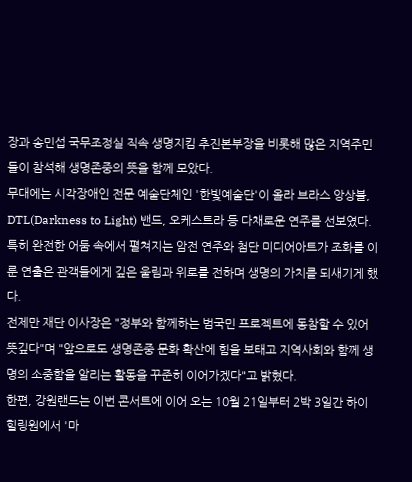장과 송민섭 국무조정실 직속 생명지킴 추진본부장을 비롯해 많은 지역주민들이 참석해 생명존중의 뜻을 함께 모았다.
무대에는 시각장애인 전문 예술단체인 '한빛예술단'이 올라 브라스 앙상블, DTL(Darkness to Light) 밴드, 오케스트라 등 다채로운 연주를 선보였다. 특히 완전한 어둠 속에서 펼쳐지는 암전 연주와 첨단 미디어아트가 조화를 이룬 연출은 관객들에게 깊은 울림과 위로를 전하며 생명의 가치를 되새기게 했다.
전제만 재단 이사장은 "정부와 함께하는 범국민 프로젝트에 동참할 수 있어 뜻깊다"며 "앞으로도 생명존중 문화 확산에 힘을 보태고 지역사회와 함께 생명의 소중함을 알리는 활동을 꾸준히 이어가겠다"고 밝혔다.
한편, 강원랜드는 이번 콘서트에 이어 오는 10월 21일부터 2박 3일간 하이힐링원에서 '마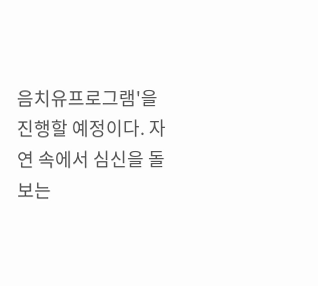음치유프로그램'을 진행할 예정이다. 자연 속에서 심신을 돌보는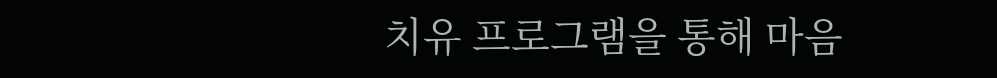치유 프로그램을 통해 마음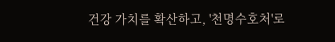건강 가치를 확산하고, '천명수호처'로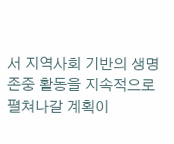서 지역사회 기반의 생명존중 활동을 지속적으로 펼쳐나갈 계획이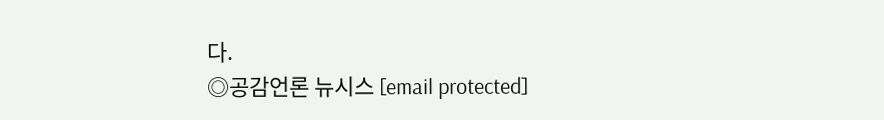다.
◎공감언론 뉴시스 [email protected]